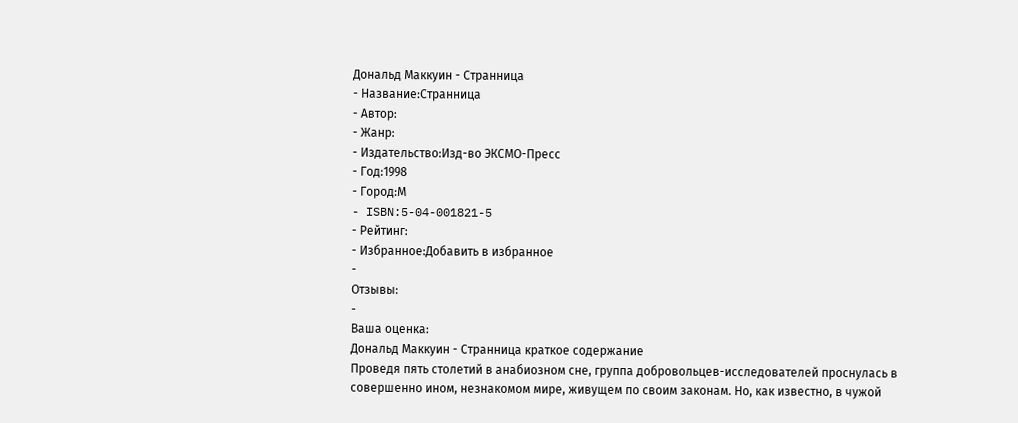Дональд Маккуин - Странница
- Название:Странница
- Автор:
- Жанр:
- Издательство:Изд-во ЭКСМО-Пресс
- Год:1998
- Город:М
- ISBN:5-04-001821-5
- Рейтинг:
- Избранное:Добавить в избранное
-
Отзывы:
-
Ваша оценка:
Дональд Маккуин - Странница краткое содержание
Проведя пять столетий в анабиозном сне, группа добровольцев-исследователей проснулась в совершенно ином, незнакомом мире, живущем по своим законам. Но, как известно, в чужой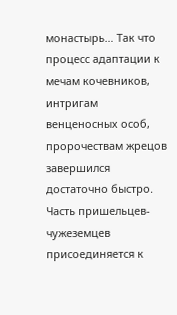монастырь… Так что процесс адаптации к мечам кочевников, интригам венценосных особ, пророчествам жрецов завершился достаточно быстро. Часть пришельцев-чужеземцев присоединяется к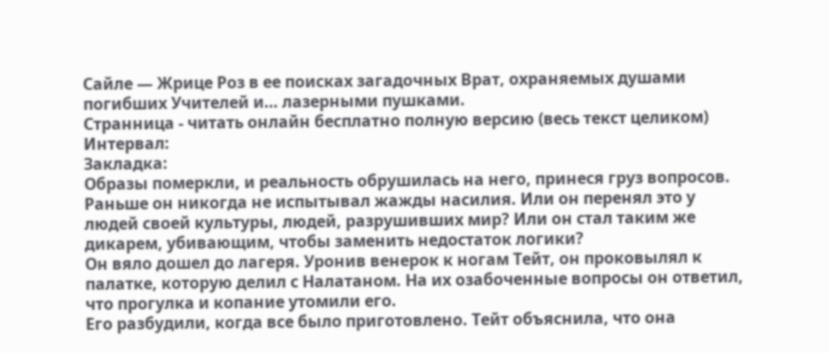Сайле — Жрице Роз в ее поисках загадочных Врат, охраняемых душами погибших Учителей и… лазерными пушками.
Странница - читать онлайн бесплатно полную версию (весь текст целиком)
Интервал:
Закладка:
Образы померкли, и реальность обрушилась на него, принеся груз вопросов.
Раньше он никогда не испытывал жажды насилия. Или он перенял это у людей своей культуры, людей, разрушивших мир? Или он стал таким же дикарем, убивающим, чтобы заменить недостаток логики?
Он вяло дошел до лагеря. Уронив венерок к ногам Тейт, он проковылял к палатке, которую делил с Налатаном. На их озабоченные вопросы он ответил, что прогулка и копание утомили его.
Его разбудили, когда все было приготовлено. Тейт объяснила, что она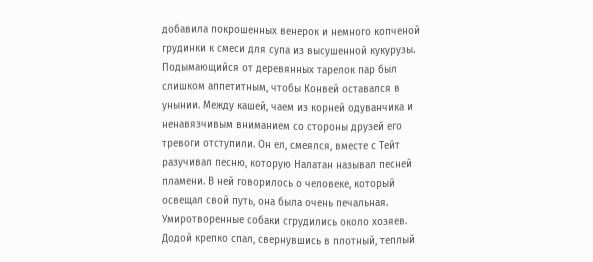добавила покрошенных венерок и немного копченой грудинки к смеси для супа из высушенной кукурузы. Подымающийся от деревянных тарелок пар был слишком аппетитным, чтобы Конвей оставался в унынии. Между кашей, чаем из корней одуванчика и ненавязчивым вниманием со стороны друзей его тревоги отступили. Он ел, смеялся, вместе с Тейт разучивал песню, которую Налатан называл песней пламени. В ней говорилось о человеке, который освещал свой путь, она была очень печальная. Умиротворенные собаки сгрудились около хозяев. Додой крепко спал, свернувшись в плотный, теплый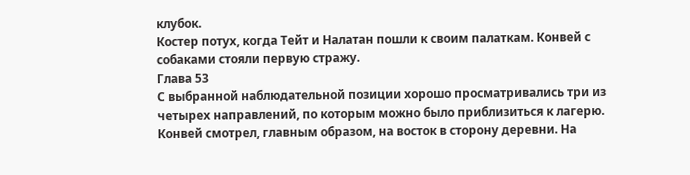клубок.
Костер потух, когда Тейт и Налатан пошли к своим палаткам. Конвей с собаками стояли первую стражу.
Глава 53
С выбранной наблюдательной позиции хорошо просматривались три из четырех направлений, по которым можно было приблизиться к лагерю. Конвей смотрел, главным образом, на восток в сторону деревни. На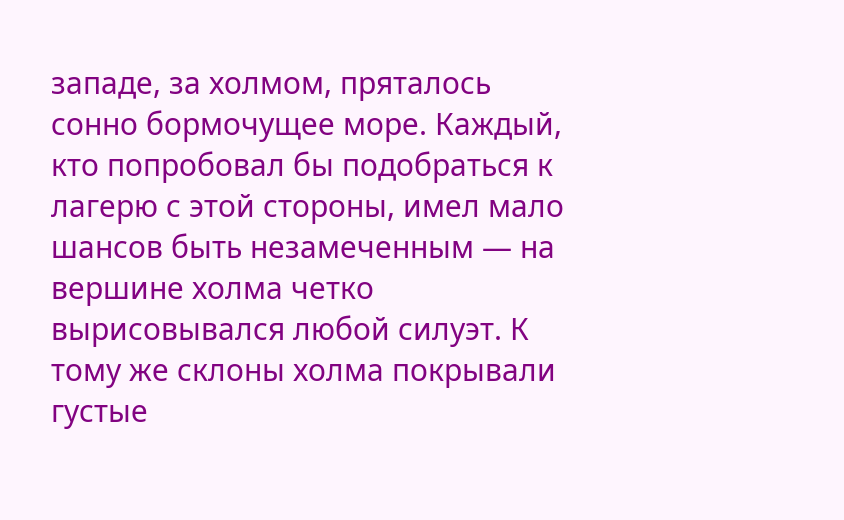западе, за холмом, пряталось сонно бормочущее море. Каждый, кто попробовал бы подобраться к лагерю с этой стороны, имел мало шансов быть незамеченным — на вершине холма четко вырисовывался любой силуэт. К тому же склоны холма покрывали густые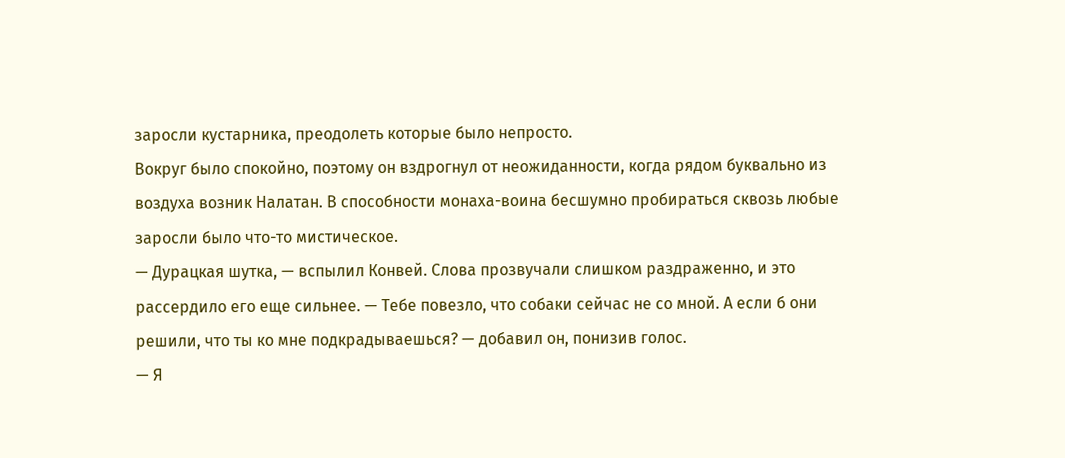заросли кустарника, преодолеть которые было непросто.
Вокруг было спокойно, поэтому он вздрогнул от неожиданности, когда рядом буквально из воздуха возник Налатан. В способности монаха-воина бесшумно пробираться сквозь любые заросли было что-то мистическое.
— Дурацкая шутка, — вспылил Конвей. Слова прозвучали слишком раздраженно, и это рассердило его еще сильнее. — Тебе повезло, что собаки сейчас не со мной. А если б они решили, что ты ко мне подкрадываешься? — добавил он, понизив голос.
— Я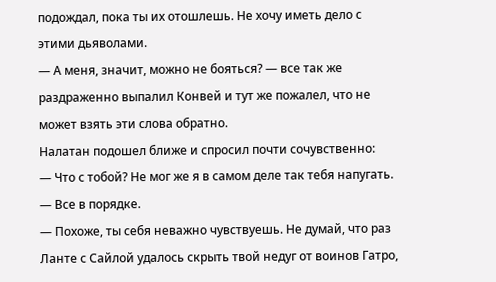подождал, пока ты их отошлешь. Не хочу иметь дело с этими дьяволами.
— А меня, значит, можно не бояться? — все так же раздраженно выпалил Конвей и тут же пожалел, что не может взять эти слова обратно.
Налатан подошел ближе и спросил почти сочувственно:
— Что с тобой? Не мог же я в самом деле так тебя напугать.
— Все в порядке.
— Похоже, ты себя неважно чувствуешь. Не думай, что раз Ланте с Сайлой удалось скрыть твой недуг от воинов Гатро,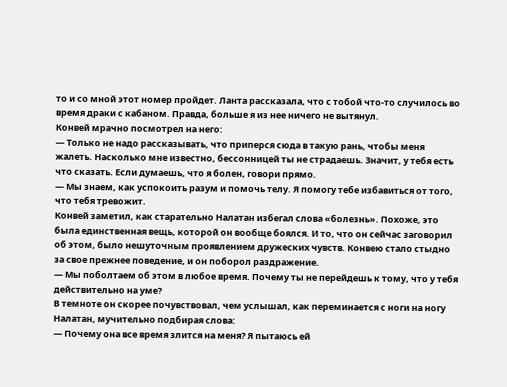то и со мной этот номер пройдет. Ланта рассказала, что с тобой что-то случилось во время драки с кабаном. Правда, больше я из нее ничего не вытянул.
Конвей мрачно посмотрел на него:
— Только не надо рассказывать, что приперся сюда в такую рань, чтобы меня жалеть. Насколько мне известно, бессонницей ты не страдаешь. Значит, у тебя есть что сказать. Если думаешь, что я болен, говори прямо.
— Мы знаем, как успокоить разум и помочь телу. Я помогу тебе избавиться от того, что тебя тревожит.
Конвей заметил, как старательно Налатан избегал слова «болезнь». Похоже, это была единственная вещь, которой он вообще боялся. И то, что он сейчас заговорил об этом, было нешуточным проявлением дружеских чувств. Конвею стало стыдно за свое прежнее поведение, и он поборол раздражение.
— Мы поболтаем об этом в любое время. Почему ты не перейдешь к тому, что у тебя действительно на уме?
В темноте он скорее почувствовал, чем услышал, как переминается с ноги на ногу Налатан, мучительно подбирая слова:
— Почему она все время злится на меня? Я пытаюсь ей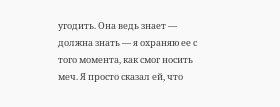угодить. Она ведь знает — должна знать — я охраняю ее с того момента, как смог носить меч. Я просто сказал ей, что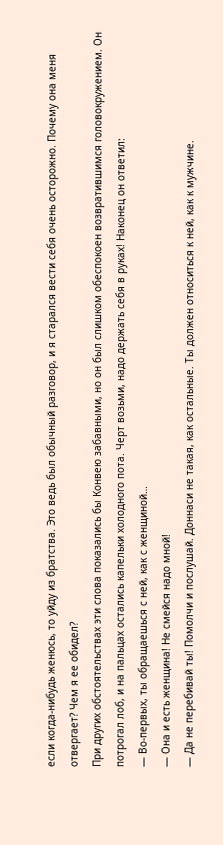если когда-нибудь женюсь, то уйду из братства. Это ведь был обычный разговор, и я старался вести себя очень осторожно. Почему она меня отвергает? Чем я ее обидел?
При других обстоятельствах эти слова показались бы Конвею забавными, но он был слишком обеспокоен возвратившимся головокружением. Он потрогал лоб, и на пальцах остались капельки холодного пота. Черт возьми, надо держать себя в руках! Наконец он ответил:
— Во-первых, ты обращаешься с ней, как с женщиной…
— Она и есть женщина! Не смейся надо мной!
— Да не перебивай ты! Помолчи и послушай. Доннаси не такая, как остальные. Ты должен относиться к ней, как к мужчине.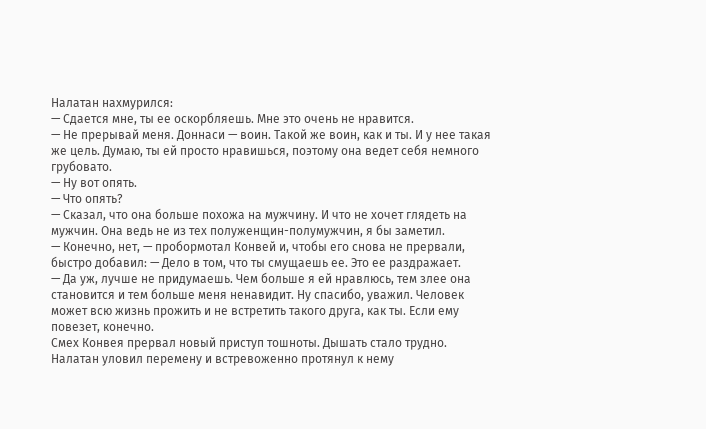Налатан нахмурился:
— Сдается мне, ты ее оскорбляешь. Мне это очень не нравится.
— Не прерывай меня. Доннаси — воин. Такой же воин, как и ты. И у нее такая же цель. Думаю, ты ей просто нравишься, поэтому она ведет себя немного грубовато.
— Ну вот опять.
— Что опять?
— Сказал, что она больше похожа на мужчину. И что не хочет глядеть на мужчин. Она ведь не из тех полуженщин-полумужчин, я бы заметил.
— Конечно, нет, — пробормотал Конвей и, чтобы его снова не прервали, быстро добавил: — Дело в том, что ты смущаешь ее. Это ее раздражает.
— Да уж, лучше не придумаешь. Чем больше я ей нравлюсь, тем злее она становится и тем больше меня ненавидит. Ну спасибо, уважил. Человек может всю жизнь прожить и не встретить такого друга, как ты. Если ему повезет, конечно.
Смех Конвея прервал новый приступ тошноты. Дышать стало трудно. Налатан уловил перемену и встревоженно протянул к нему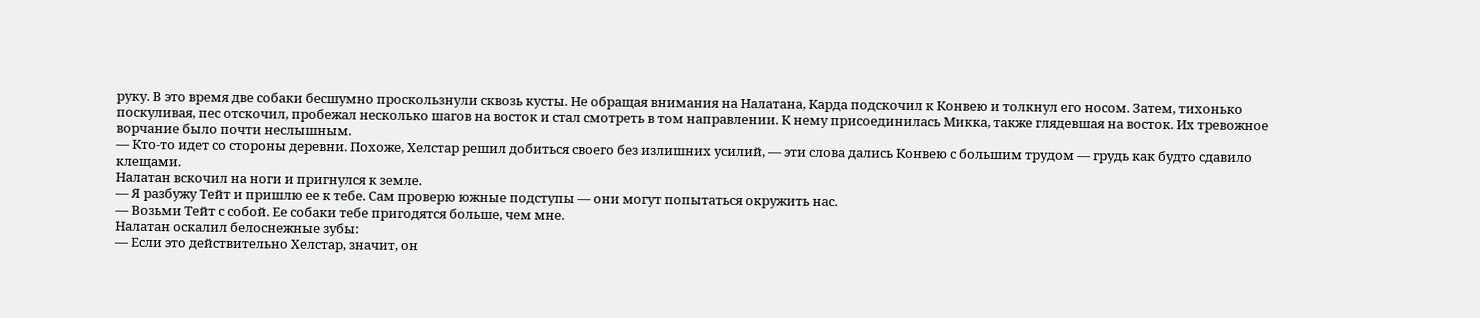руку. В это время две собаки бесшумно проскользнули сквозь кусты. Не обращая внимания на Налатана, Карда подскочил к Конвею и толкнул его носом. Затем, тихонько поскуливая, пес отскочил, пробежал несколько шагов на восток и стал смотреть в том направлении. К нему присоединилась Микка, также глядевшая на восток. Их тревожное ворчание было почти неслышным.
— Кто-то идет со стороны деревни. Похоже, Хелстар решил добиться своего без излишних усилий, — эти слова дались Конвею с большим трудом — грудь как будто сдавило клещами.
Налатан вскочил на ноги и пригнулся к земле.
— Я разбужу Тейт и пришлю ее к тебе. Сам проверю южные подступы — они могут попытаться окружить нас.
— Возьми Тейт с собой. Ее собаки тебе пригодятся больше, чем мне.
Налатан оскалил белоснежные зубы:
— Если это действительно Хелстар, значит, он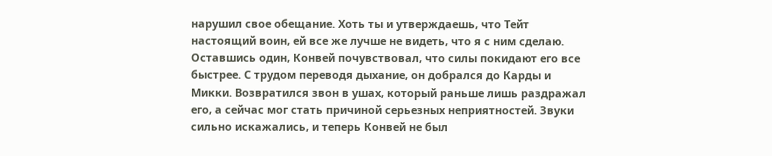нарушил свое обещание. Хоть ты и утверждаешь, что Тейт настоящий воин, ей все же лучше не видеть, что я с ним сделаю.
Оставшись один, Конвей почувствовал, что силы покидают его все быстрее. С трудом переводя дыхание, он добрался до Карды и Микки. Возвратился звон в ушах, который раньше лишь раздражал его, а сейчас мог стать причиной серьезных неприятностей. Звуки сильно искажались, и теперь Конвей не был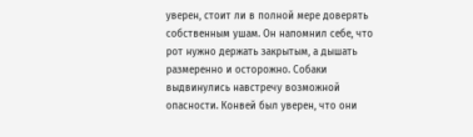уверен, стоит ли в полной мере доверять собственным ушам. Он напомнил себе, что рот нужно держать закрытым, а дышать размеренно и осторожно. Собаки выдвинулись навстречу возможной опасности. Конвей был уверен, что они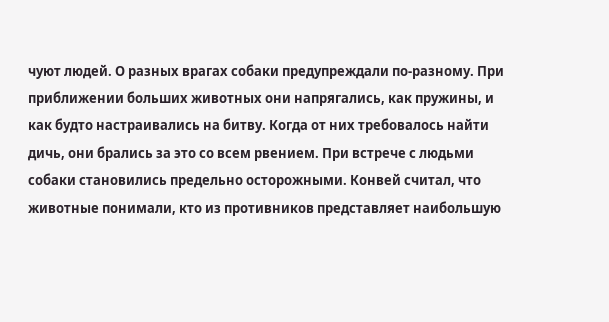чуют людей. О разных врагах собаки предупреждали по-разному. При приближении больших животных они напрягались, как пружины, и как будто настраивались на битву. Когда от них требовалось найти дичь, они брались за это со всем рвением. При встрече с людьми собаки становились предельно осторожными. Конвей считал, что животные понимали, кто из противников представляет наибольшую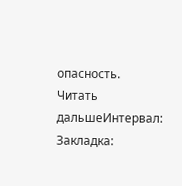опасность.
Читать дальшеИнтервал:
Закладка: